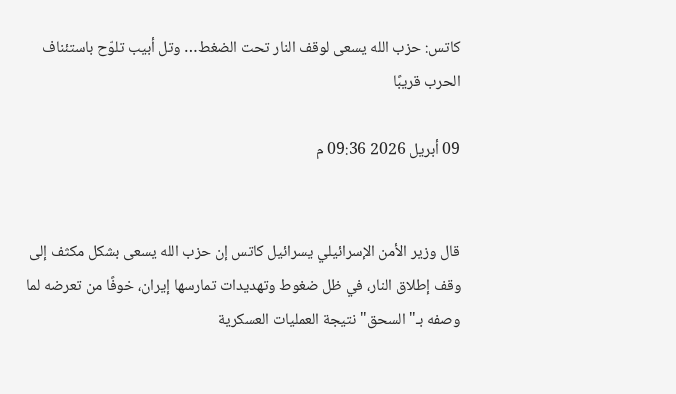كاتس: حزب الله يسعى لوقف النار تحت الضغط… وتل أبيب تلوّح باستئناف الحرب قريبًا

09 أبريل 2026 09:36 م


قال وزير الأمن الإسرائيلي يسرائيل كاتس إن حزب الله يسعى بشكل مكثف إلى وقف إطلاق النار، في ظل ضغوط وتهديدات تمارسها إيران، خوفًا من تعرضه لما وصفه بـ"السحق" نتيجة العمليات العسكرية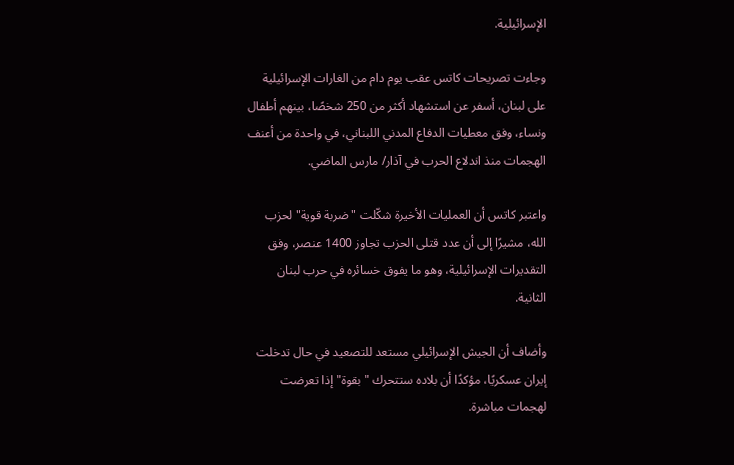الإسرائيلية.

وجاءت تصريحات كاتس عقب يوم دام من الغارات الإسرائيلية على لبنان، أسفر عن استشهاد أكثر من 250 شخصًا، بينهم أطفال ونساء، وفق معطيات الدفاع المدني اللبناني، في واحدة من أعنف الهجمات منذ اندلاع الحرب في آذار/ مارس الماضي.

واعتبر كاتس أن العمليات الأخيرة شكّلت "ضربة قوية" لحزب الله، مشيرًا إلى أن عدد قتلى الحزب تجاوز 1400 عنصر، وفق التقديرات الإسرائيلية، وهو ما يفوق خسائره في حرب لبنان الثانية.

وأضاف أن الجيش الإسرائيلي مستعد للتصعيد في حال تدخلت إيران عسكريًا، مؤكدًا أن بلاده ستتحرك "بقوة" إذا تعرضت لهجمات مباشرة.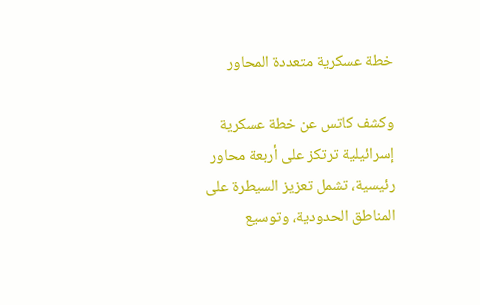خطة عسكرية متعددة المحاور

وكشف كاتس عن خطة عسكرية إسرائيلية ترتكز على أربعة محاور رئيسية، تشمل تعزيز السيطرة على المناطق الحدودية، وتوسيع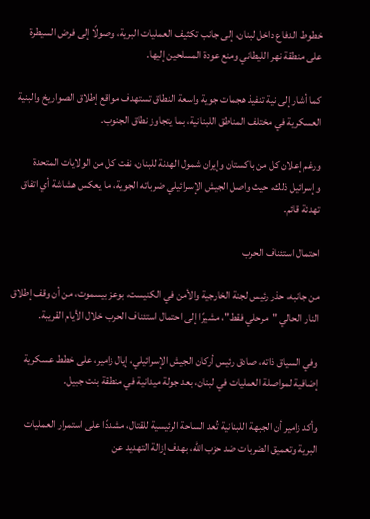خطوط الدفاع داخل لبنان، إلى جانب تكثيف العمليات البرية، وصولًا إلى فرض السيطرة على منطقة نهر الليطاني ومنع عودة المسلحين إليها.

كما أشار إلى نية تنفيذ هجمات جوية واسعة النطاق تستهدف مواقع إطلاق الصواريخ والبنية العسكرية في مختلف المناطق اللبنانية، بما يتجاوز نطاق الجنوب.

ورغم إعلان كل من باكستان وإيران شمول الهدنة للبنان، نفت كل من الولايات المتحدة وإسرائيل ذلك، حيث واصل الجيش الإسرائيلي ضرباته الجوية، ما يعكس هشاشة أي اتفاق تهدئة قائم.

احتمال استئناف الحرب

من جانبه، حذر رئيس لجنة الخارجية والأمن في الكنيست، بوعز بيسموت، من أن وقف إطلاق النار الحالي "مرحلي فقط"، مشيرًا إلى احتمال استئناف الحرب خلال الأيام القريبة.

وفي السياق ذاته، صادق رئيس أركان الجيش الإسرائيلي، إيال زامير، على خطط عسكرية إضافية لمواصلة العمليات في لبنان، بعد جولة ميدانية في منطقة بنت جبيل.

وأكد زامير أن الجبهة اللبنانية تُعد الساحة الرئيسية للقتال، مشددًا على استمرار العمليات البرية وتعميق الضربات ضد حزب الله، بهدف إزالة التهديد عن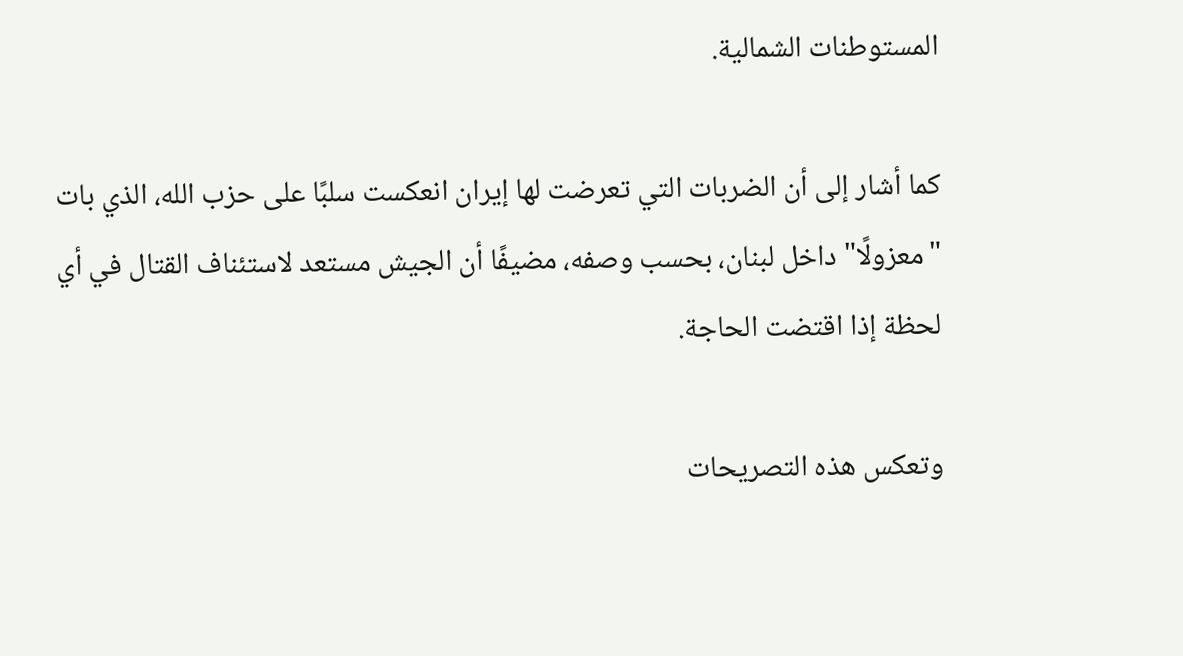المستوطنات الشمالية.

كما أشار إلى أن الضربات التي تعرضت لها إيران انعكست سلبًا على حزب الله، الذي بات "معزولًا" داخل لبنان، بحسب وصفه، مضيفًا أن الجيش مستعد لاستئناف القتال في أي لحظة إذا اقتضت الحاجة.

وتعكس هذه التصريحات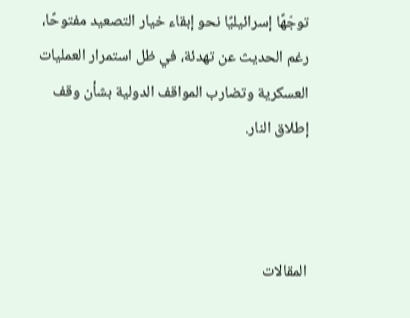توجّهًا إسرائيليًا نحو إبقاء خيار التصعيد مفتوحًا، رغم الحديث عن تهدئة، في ظل استمرار العمليات العسكرية وتضارب المواقف الدولية بشأن وقف إطلاق النار.



المقالات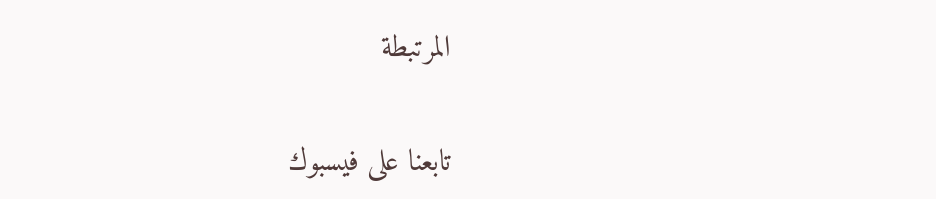المرتبطة

تابعنا على فيسبوك